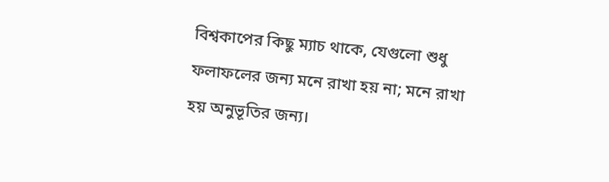বিশ্বকাপের কিছু ম্যাচ থাকে, যেগুলো শুধু ফলাফলের জন্য মনে রাখা হয় না; মনে রাখা হয় অনুভূতির জন্য।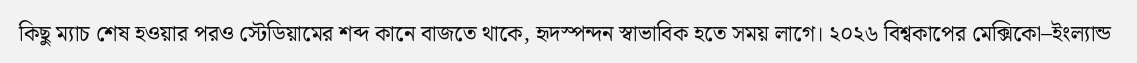কিছু ম্যাচ শেষ হওয়ার পরও স্টেডিয়ামের শব্দ কানে বাজতে থাকে, হৃদস্পন্দন স্বাভাবিক হতে সময় লাগে। ২০২৬ বিশ্বকাপের মেক্সিকো–ইংল্যান্ড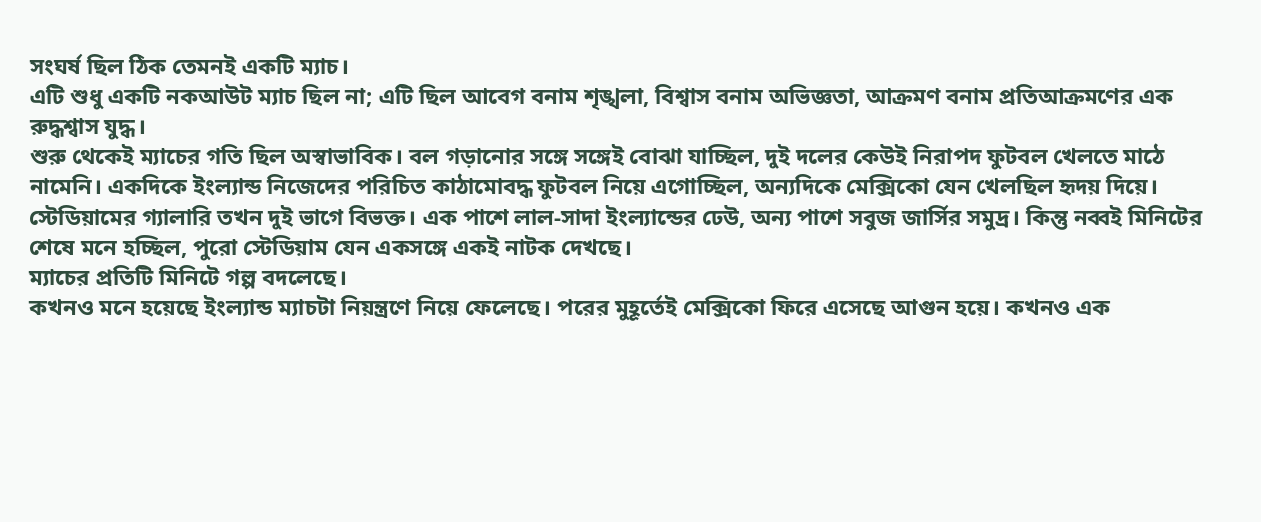সংঘর্ষ ছিল ঠিক তেমনই একটি ম্যাচ।
এটি শুধু একটি নকআউট ম্যাচ ছিল না; এটি ছিল আবেগ বনাম শৃঙ্খলা, বিশ্বাস বনাম অভিজ্ঞতা, আক্রমণ বনাম প্রতিআক্রমণের এক রুদ্ধশ্বাস যুদ্ধ।
শুরু থেকেই ম্যাচের গতি ছিল অস্বাভাবিক। বল গড়ানোর সঙ্গে সঙ্গেই বোঝা যাচ্ছিল, দুই দলের কেউই নিরাপদ ফুটবল খেলতে মাঠে নামেনি। একদিকে ইংল্যান্ড নিজেদের পরিচিত কাঠামোবদ্ধ ফুটবল নিয়ে এগোচ্ছিল, অন্যদিকে মেক্সিকো যেন খেলছিল হৃদয় দিয়ে।
স্টেডিয়ামের গ্যালারি তখন দুই ভাগে বিভক্ত। এক পাশে লাল-সাদা ইংল্যান্ডের ঢেউ, অন্য পাশে সবুজ জার্সির সমুদ্র। কিন্তু নব্বই মিনিটের শেষে মনে হচ্ছিল, পুরো স্টেডিয়াম যেন একসঙ্গে একই নাটক দেখছে।
ম্যাচের প্রতিটি মিনিটে গল্প বদলেছে।
কখনও মনে হয়েছে ইংল্যান্ড ম্যাচটা নিয়ন্ত্রণে নিয়ে ফেলেছে। পরের মুহূর্তেই মেক্সিকো ফিরে এসেছে আগুন হয়ে। কখনও এক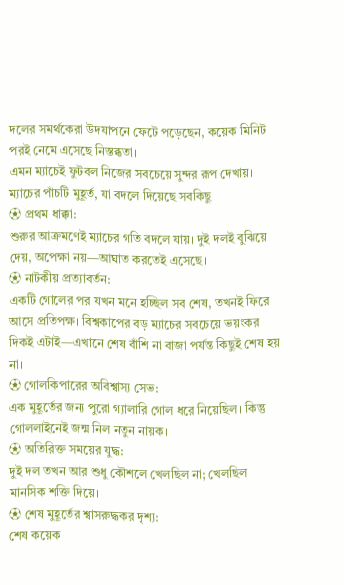দলের সমর্থকেরা উদযাপনে ফেটে পড়েছেন, কয়েক মিনিট পরই নেমে এসেছে নিস্তব্ধতা।
এমন ম্যাচেই ফুটবল নিজের সবচেয়ে সুন্দর রূপ দেখায়।
ম্যাচের পাঁচটি মুহূর্ত, যা বদলে দিয়েছে সবকিছু
⚽ প্রথম ধাক্কা:
শুরুর আক্রমণেই ম্যাচের গতি বদলে যায়। দুই দলই বুঝিয়ে দেয়, অপেক্ষা নয়—আঘাত করতেই এসেছে।
⚽ নাটকীয় প্রত্যাবর্তন:
একটি গোলের পর যখন মনে হচ্ছিল সব শেষ, তখনই ফিরে আসে প্রতিপক্ষ। বিশ্বকাপের বড় ম্যাচের সবচেয়ে ভয়ংকর দিকই এটাই—এখানে শেষ বাঁশি না বাজা পর্যন্ত কিছুই শেষ হয় না।
⚽ গোলকিপারের অবিশ্বাস্য সেভ:
এক মুহূর্তের জন্য পুরো গ্যালারি গোল ধরে নিয়েছিল। কিন্তু গোললাইনেই জন্ম নিল নতুন নায়ক।
⚽ অতিরিক্ত সময়ের যুদ্ধ:
দুই দল তখন আর শুধু কৌশলে খেলছিল না; খেলছিল মানসিক শক্তি দিয়ে।
⚽ শেষ মুহূর্তের শ্বাসরুদ্ধকর দৃশ্য:
শেষ কয়েক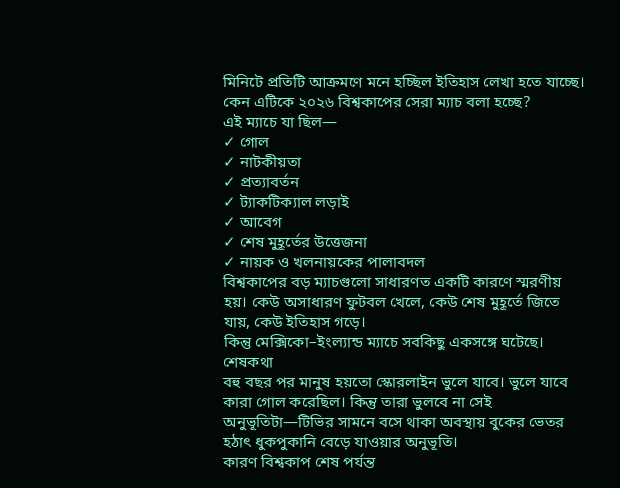মিনিটে প্রতিটি আক্রমণে মনে হচ্ছিল ইতিহাস লেখা হতে যাচ্ছে।
কেন এটিকে ২০২৬ বিশ্বকাপের সেরা ম্যাচ বলা হচ্ছে?
এই ম্যাচে যা ছিল—
✓ গোল
✓ নাটকীয়তা
✓ প্রত্যাবর্তন
✓ ট্যাকটিক্যাল লড়াই
✓ আবেগ
✓ শেষ মুহূর্তের উত্তেজনা
✓ নায়ক ও খলনায়কের পালাবদল
বিশ্বকাপের বড় ম্যাচগুলো সাধারণত একটি কারণে স্মরণীয় হয়। কেউ অসাধারণ ফুটবল খেলে, কেউ শেষ মুহূর্তে জিতে যায়, কেউ ইতিহাস গড়ে।
কিন্তু মেক্সিকো–ইংল্যান্ড ম্যাচে সবকিছু একসঙ্গে ঘটেছে।
শেষকথা
বহু বছর পর মানুষ হয়তো স্কোরলাইন ভুলে যাবে। ভুলে যাবে কারা গোল করেছিল। কিন্তু তারা ভুলবে না সেই অনুভূতিটা—টিভির সামনে বসে থাকা অবস্থায় বুকের ভেতর হঠাৎ ধুকপুকানি বেড়ে যাওয়ার অনুভূতি।
কারণ বিশ্বকাপ শেষ পর্যন্ত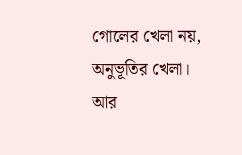গোলের খেলা নয়, অনুভূতির খেলা।
আর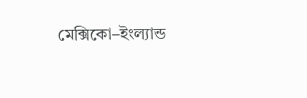মেক্সিকো–ইংল্যান্ড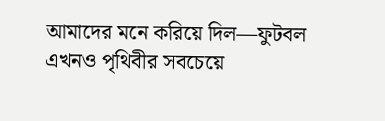আমাদের মনে করিয়ে দিল—ফুটবল এখনও পৃথিবীর সবচেয়ে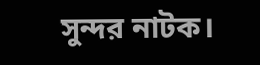সুন্দর নাটক।